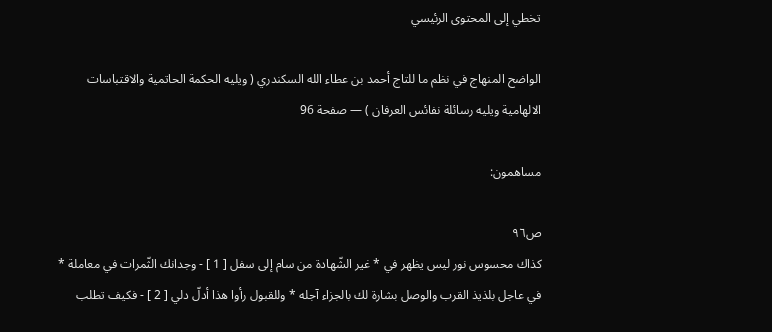تخطي إلى المحتوى الرئيسي

الواضح المنهاج في نظم ما للتاج أحمد بن عطاء الله السكندري ( ويليه الحكمة الحاتمية والاقتباسات الالهامية ويليه رسائلة نفائس العرفان ) — صفحة 96

مساهمون:

ص٩٦
كذاك محسوس نور ليس يظهر في * غير الشّهادة من سام إلى سفل [ 1 ] - وجدانك الثّمرات في معاملة * في عاجل بلذيذ القرب والوصل بشارة لك بالجزاء آجله * وللقبول رأوا هذا أدلّ دلي [ 2 ] - فكيف تطلب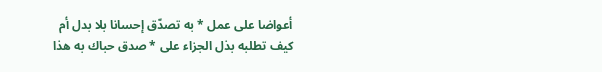أعواضا على عمل * به تصدّق إحسانا بلا بدل أم كيف تطلبه بذل الجزاء على * صدق حباك به هذا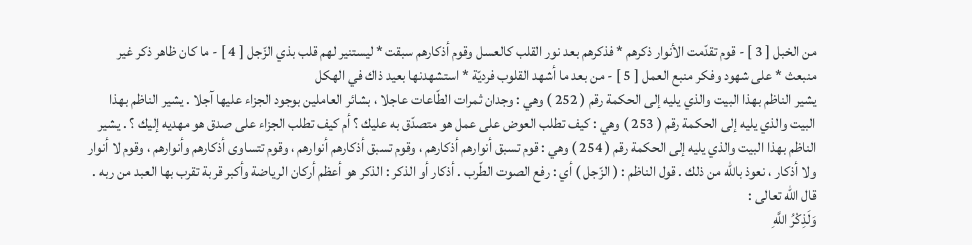من الخبل [ 3 ] - قوم تقدّمت الأنوار ذكرهم * فذكرهم بعد نور القلب كالعسل وقوم أذكارهم سبقت * ليستنير لهم قلب بذي الزّجل [ 4 ] - ما كان ظاهر ذكر غير منبعث * على شهود وفكر منبع العمل [ 5 ] - من بعد ما أشهد القلوب فرديّة * استشهدنها بعيد ذاك في الهكل
يشير الناظم بهذا البيت والذي يليه إلى الحكمة رقم ( 252 ) وهي : وجدان ثمرات الطّاعات عاجلا ، بشائر العاملين بوجود الجزاء عليها آجلا . يشير الناظم بهذا البيت والذي يليه إلى الحكمة رقم ( 253 ) وهي : كيف تطلب العوض على عمل هو متصدّق به عليك ؟ أم كيف تطلب الجزاء على صدق هو مهديه إليك ؟ . يشير الناظم بهذا البيت والذي يليه إلى الحكمة رقم ( 254 ) وهي : قوم تسبق أنوارهم أذكارهم ، وقوم تسبق أذكارهم أنوارهم ، وقوم تتساوى أذكارهم وأنوارهم ، وقوم لا أنوار ولا أذكار ، نعوذ باللّه من ذلك . قول الناظم : ( الزّجل ) أي : رفع الصوت الطّرب . أذكار أو الذكر : الذكر هو أعظم أركان الرياضة وأكبر قربة تقرب بها العبد من ربه . قال اللّه تعالى :
وَلَذِكْرُ اللَّهِ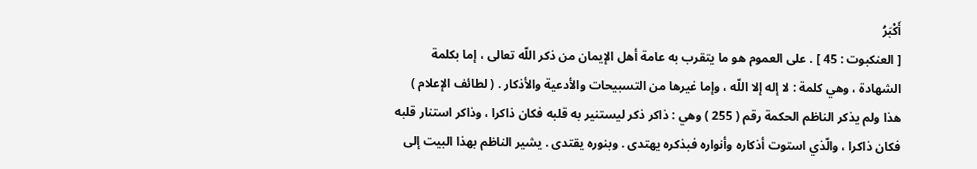أَكْبَرُ
[ العنكبوت : 45 ] . على العموم هو ما يتقرب به عامة أهل الإيمان من ذكر اللّه تعالى ، إما بكلمة الشهادة ، وهي كلمة : لا إله إلا اللّه ، وإما غيرها من التسبيحات والأدعية والأذكار . ( لطائف الإعلام ) هذا ولم يذكر الناظم الحكمة رقم ( 255 ) وهي : ذاكر ذكر ليستنير به قلبه فكان ذاكرا ، وذاكر استنار قلبه فكان ذاكرا ، والّذي استوت أذكاره وأنواره فبذكره يهتدى . وبنوره يقتدى . يشير الناظم بهذا البيت إلى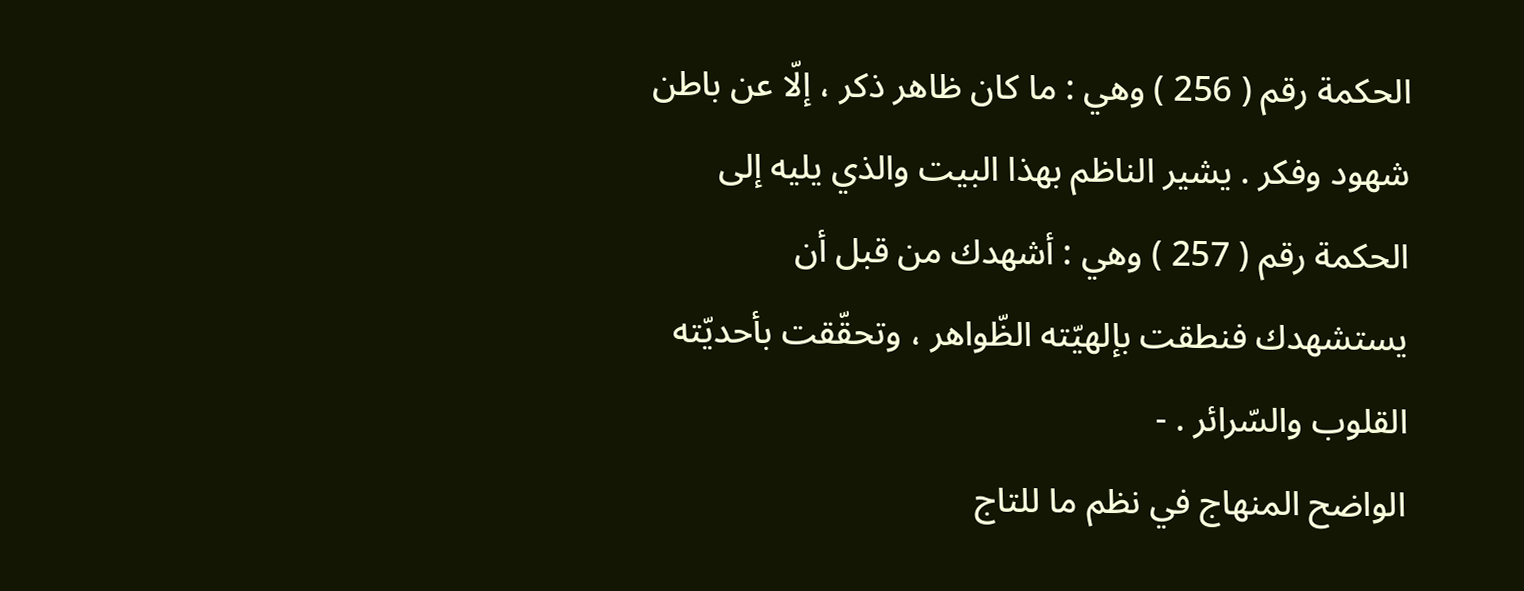الحكمة رقم ( 256 ) وهي : ما كان ظاهر ذكر ، إلّا عن باطن شهود وفكر . يشير الناظم بهذا البيت والذي يليه إلى الحكمة رقم ( 257 ) وهي : أشهدك من قبل أن يستشهدك فنطقت بإلهيّته الظّواهر ، وتحقّقت بأحديّته القلوب والسّرائر . -
الواضح المنهاج في نظم ما للتاج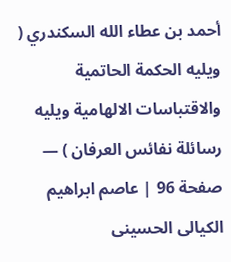أحمد بن عطاء الله السكندري ( ويليه الحكمة الحاتمية والاقتباسات الالهامية ويليه رسائلة نفائس العرفان ) — صفحة 96 | عاصم ابراهيم الكيالى الحسينى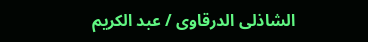الشاذلى الدرقاوى / عبد الكريم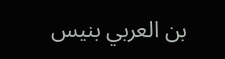بن العربي بنيس